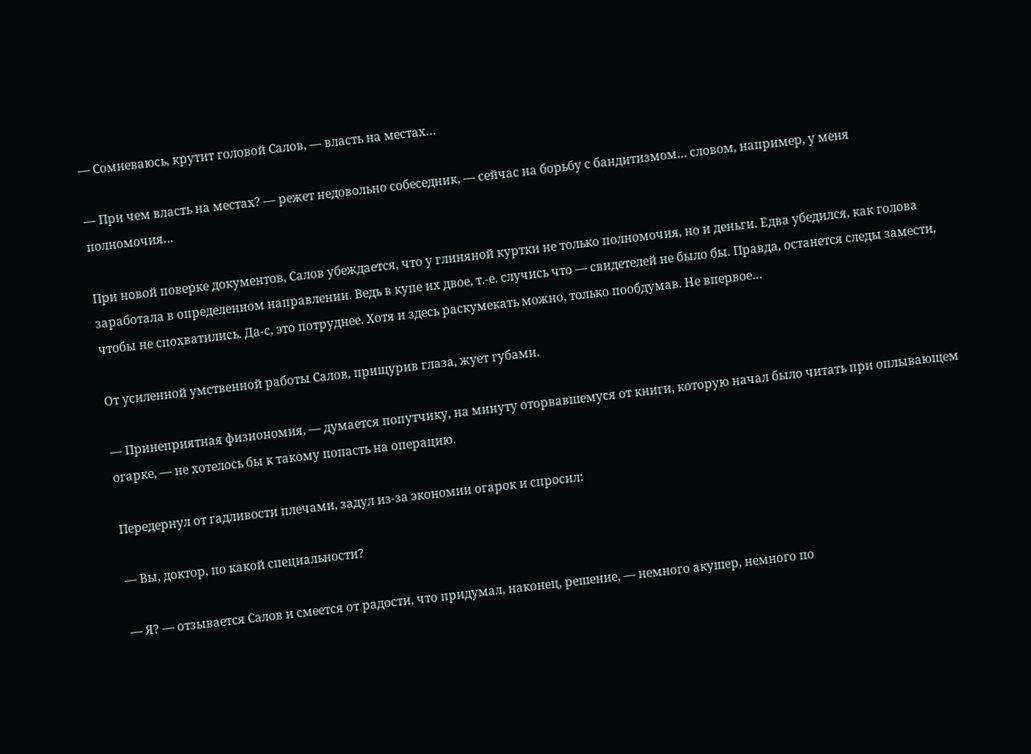— Сомневаюсь, крутит головой Салов, — власть на местах…

— При чем власть на местах? — режет недовольно собеседник, — сейчас на борьбу с бандитизмом… словом, например, у меня полномочия…

При новой поверке документов, Салов убеждается, что у глиняной куртки не только полномочия, но и деньги. Едва убедился, как голова заработала в определенном направлении. Ведь в купе их двое, т.-е. случись что — свидетелей не было бы. Правда, останется следы замести, чтобы не спохватились. Да-с, это потруднее. Хотя и здесь раскумекать можно, только пообдумав. Не впервое…

От усиленной умственной работы Салов, прищурив глаза, жует губами.

— Принеприятная физиономия, — думается попутчику, на минуту оторвавшемуся от книги, которую начал было читать при оплывающем огарке, — не хотелось бы к такому попасть на операцию.

Передернул от гадливости плечами, задул из-за экономии огарок и спросил:

— Вы, доктор, по какой специальности?

— Я? — отзывается Салов и смеется от радости, что придумал, наконец, решение, — немного акушер, немного по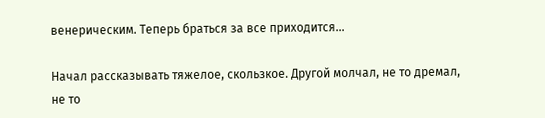венерическим. Теперь браться за все приходится…

Начал рассказывать тяжелое, скользкое. Другой молчал, не то дремал, не то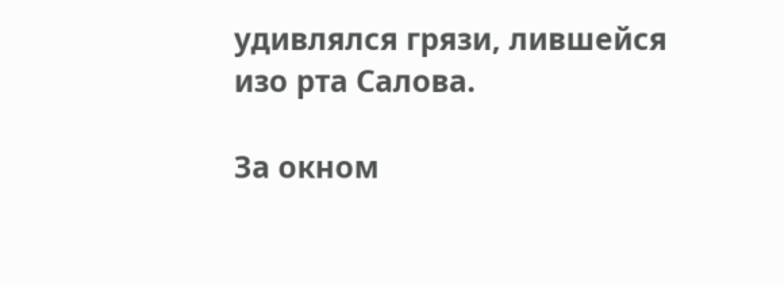удивлялся грязи, лившейся изо рта Салова.

За окном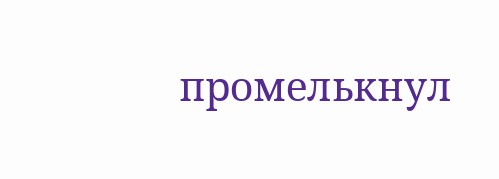промелькнул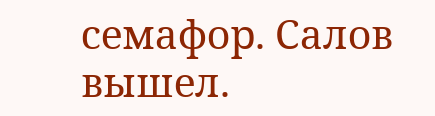семафор. Салов вышел.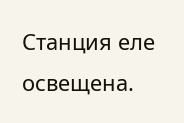Станция еле освещена.